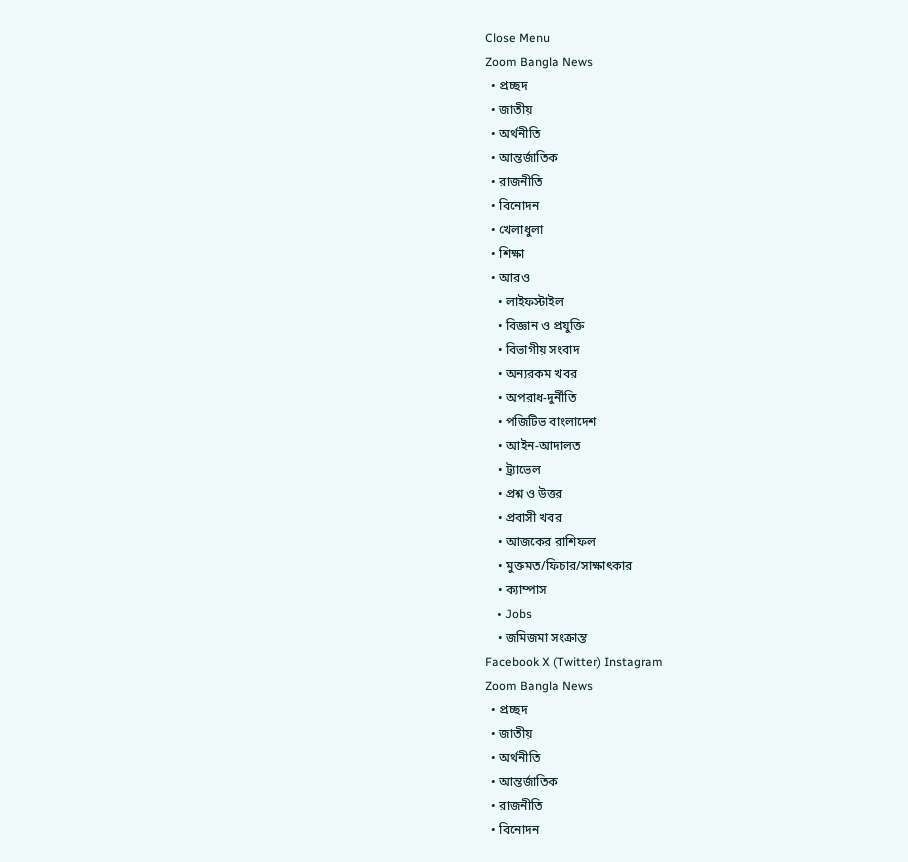Close Menu
Zoom Bangla News
  • প্রচ্ছদ
  • জাতীয়
  • অর্থনীতি
  • আন্তর্জাতিক
  • রাজনীতি
  • বিনোদন
  • খেলাধুলা
  • শিক্ষা
  • আরও
    • লাইফস্টাইল
    • বিজ্ঞান ও প্রযুক্তি
    • বিভাগীয় সংবাদ
    • অন্যরকম খবর
    • অপরাধ-দুর্নীতি
    • পজিটিভ বাংলাদেশ
    • আইন-আদালত
    • ট্র্যাভেল
    • প্রশ্ন ও উত্তর
    • প্রবাসী খবর
    • আজকের রাশিফল
    • মুক্তমত/ফিচার/সাক্ষাৎকার
    • ক্যাম্পাস
    • Jobs
    • জমিজমা সংক্রান্ত
Facebook X (Twitter) Instagram
Zoom Bangla News
  • প্রচ্ছদ
  • জাতীয়
  • অর্থনীতি
  • আন্তর্জাতিক
  • রাজনীতি
  • বিনোদন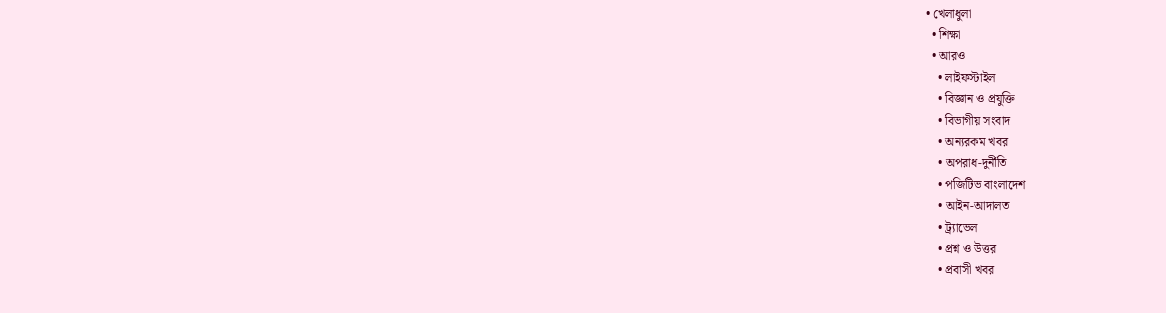• খেলাধুলা
  • শিক্ষা
  • আরও
    • লাইফস্টাইল
    • বিজ্ঞান ও প্রযুক্তি
    • বিভাগীয় সংবাদ
    • অন্যরকম খবর
    • অপরাধ-দুর্নীতি
    • পজিটিভ বাংলাদেশ
    • আইন-আদালত
    • ট্র্যাভেল
    • প্রশ্ন ও উত্তর
    • প্রবাসী খবর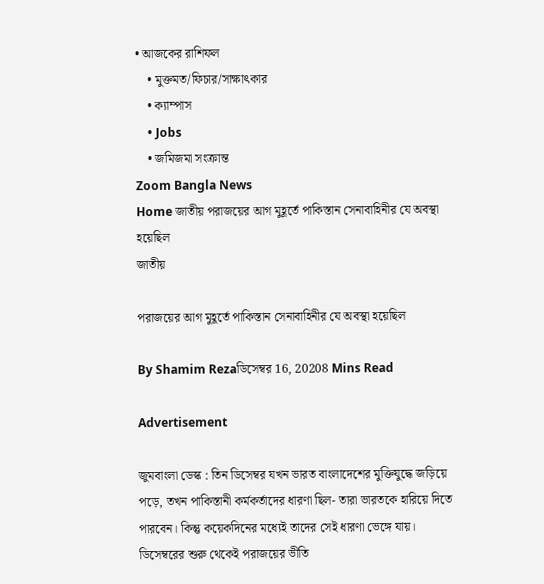• আজকের রাশিফল
    • মুক্তমত/ফিচার/সাক্ষাৎকার
    • ক্যাম্পাস
    • Jobs
    • জমিজমা সংক্রান্ত
Zoom Bangla News
Home জাতীয় পরাজয়ের আগ মুহূর্তে পাকিস্তান সেনাবাহিনীর যে অবস্থা হয়েছিল
জাতীয়

পরাজয়ের আগ মুহূর্তে পাকিস্তান সেনাবাহিনীর যে অবস্থা হয়েছিল

By Shamim Rezaডিসেম্বর 16, 20208 Mins Read

Advertisement

জুমবাংলা ডেস্ক : তিন ডিসেম্বর যখন ভারত বাংলাদেশের মুক্তিযুদ্ধে জড়িয়ে পড়ে, তখন পাকিস্তানী কর্মকর্তাদের ধারণা ছিল- তারা ভারতকে হারিয়ে দিতে পারবেন। কিন্তু কয়েকদিনের মধ্যেই তাদের সেই ধারণা ভেঙ্গে যায়। ডিসেম্বরের শুরু থেকেই পরাজয়ের ভীতি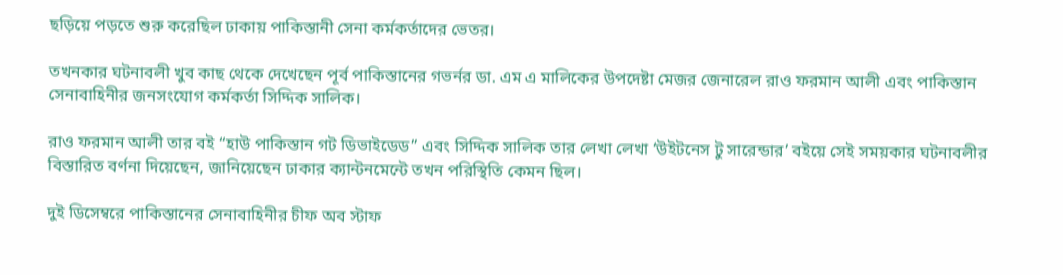ছড়িয়ে পড়তে শুরু করেছিল ঢাকায় পাকিস্তানী সেনা কর্মকর্তাদের ভেতর।

তখনকার ঘটনাবলী খুব কাছ থেকে দেখেছেন পূর্ব পাকিস্তানের গভর্নর ডা. এম এ মালিকের উপদেষ্টা মেজর জেনারেল রাও ফরমান আলী এবং পাকিস্তান সেনাবাহিনীর জনসংযোগ কর্মকর্তা সিদ্দিক সালিক।

রাও ফরমান আলী তার বই “হাউ পাকিস্তান গট ডিভাইডেড” এবং সিদ্দিক সালিক তার লেখা লেখা ‘উইটনেস টু সারেন্ডার’ বইয়ে সেই সময়কার ঘটনাবলীর বিস্তারিত বর্ণনা দিয়েছেন, জানিয়েছেন ঢাকার ক্যান্টনমেন্টে তখন পরিস্থিতি কেমন ছিল।

দুই ডিসেম্বরে পাকিস্তানের সেনাবাহিনীর চীফ অব স্টাফ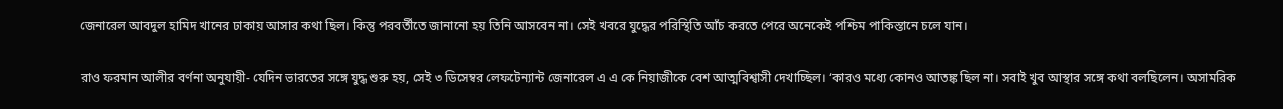জেনারেল আবদুল হামিদ খানের ঢাকায় আসার কথা ছিল। কিন্তু পরবর্তীতে জানানো হয় তিনি আসবেন না। সেই খবরে যুদ্ধের পরিস্থিতি আঁচ করতে পেরে অনেকেই পশ্চিম পাকিস্তানে চলে যান।

রাও ফরমান আলীর বর্ণনা অনুযায়ী- যেদিন ভারতের সঙ্গে যুদ্ধ শুরু হয়, সেই ৩ ডিসেম্বর লেফটেন্যান্ট জেনারেল এ এ কে নিয়াজীকে বেশ আত্মবিশ্বাসী দেখাচ্ছিল। ‘কারও মধ্যে কোনও আতঙ্ক ছিল না। সবাই খুব আস্থার সঙ্গে কথা বলছিলেন। অসামরিক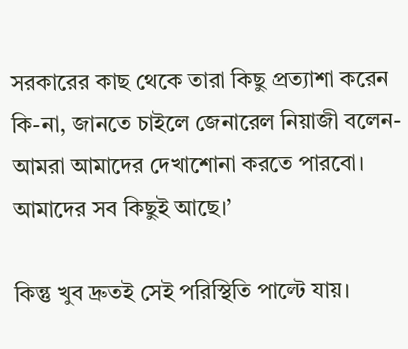সরকারের কাছ থেকে তারা কিছু প্রত্যাশা করেন কি-না, জানতে চাইলে জেনারেল নিয়াজী বলেন- আমরা আমাদের দেখাশোনা করতে পারবো। আমাদের সব কিছুই আছে।’

কিন্তু খুব দ্রুতই সেই পরিস্থিতি পাল্টে যায়।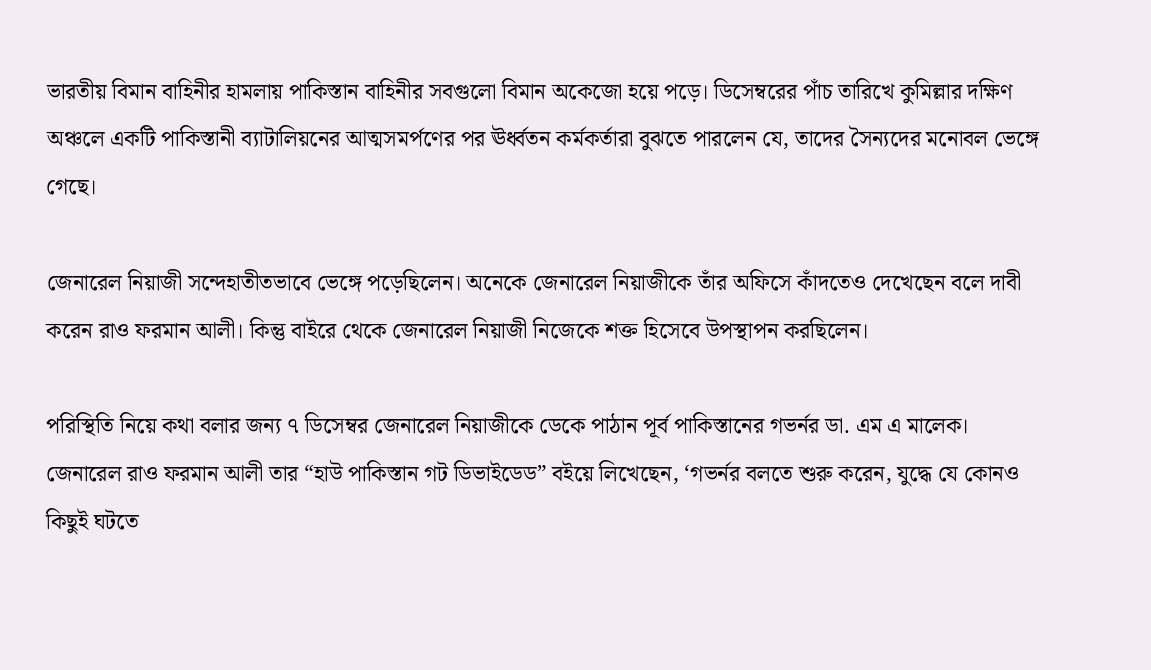ভারতীয় বিমান বাহিনীর হামলায় পাকিস্তান বাহিনীর সবগুলো বিমান অকেজো হয়ে পড়ে। ডিসেম্বরের পাঁচ তারিখে কুমিল্লার দক্ষিণ অঞ্চলে একটি পাকিস্তানী ব্যাটালিয়নের আত্মসমর্পণের পর ঊর্ধ্বতন কর্মকর্তারা বুঝতে পারলেন যে, তাদের সৈন্যদের মনোবল ভেঙ্গে গেছে।

জেনারেল নিয়াজী সন্দেহাতীতভাবে ভেঙ্গে পড়েছিলেন। অনেকে জেনারেল নিয়াজীকে তাঁর অফিসে কাঁদতেও দেখেছেন বলে দাবী করেন রাও ফরমান আলী। কিন্তু বাইরে থেকে জেনারেল নিয়াজী নিজেকে শক্ত হিসেবে উপস্থাপন করছিলেন।

পরিস্থিতি নিয়ে কথা বলার জন্য ৭ ডিসেম্বর জেনারেল নিয়াজীকে ডেকে পাঠান পূর্ব পাকিস্তানের গভর্নর ডা. এম এ মালেক। জেনারেল রাও ফরমান আলী তার “হাউ পাকিস্তান গট ডিভাইডেড” বইয়ে লিখেছেন, ‘গভর্নর বলতে শুরু করেন, যুদ্ধে যে কোনও কিছুই ঘটতে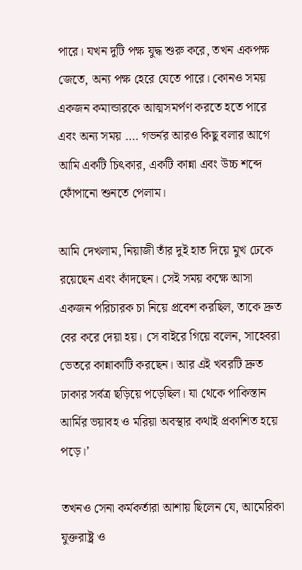পারে। যখন দুটি পক্ষ যুদ্ধ শুরু করে, তখন একপক্ষ জেতে, অন্য পক্ষ হেরে যেতে পারে। কোনও সময় একজন কমান্ডারকে আত্মসমর্পণ করতে হতে পারে এবং অন্য সময় …. গভর্নর আরও কিছু বলার আগে আমি একটি চিৎকার, একটি কান্না এবং উচ্চ শব্দে ফোঁপানো শুনতে পেলাম।

আমি দেখলাম, নিয়াজী তাঁর দুই হাত দিয়ে মুখ ঢেকে রয়েছেন এবং কাঁদছেন। সেই সময় কক্ষে আসা একজন পরিচারক চা নিয়ে প্রবেশ করছিল, তাকে দ্রুত বের করে দেয়া হয়। সে বাইরে গিয়ে বলেন, সাহেবরা ভেতরে কান্নাকাটি করছেন। আর এই খবরটি দ্রুত ঢাকার সর্বত্র ছড়িয়ে পড়েছিল। যা থেকে পাকিস্তান আর্মির ভয়াবহ ও মরিয়া অবস্থার কথাই প্রকাশিত হয়ে পড়ে।’

তখনও সেনা কর্মকর্তারা আশায় ছিলেন যে, আমেরিকা যুক্তরাষ্ট্র ও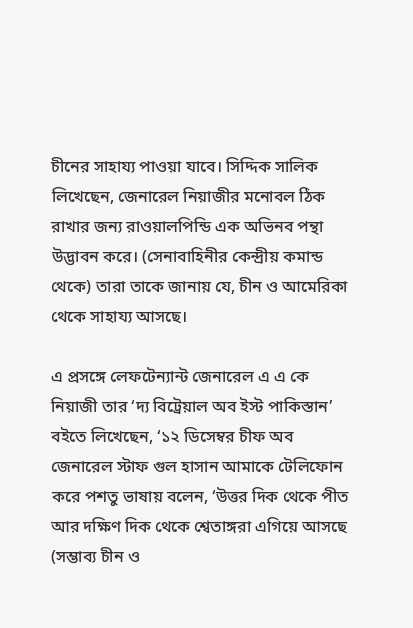চীনের সাহায্য পাওয়া যাবে। সিদ্দিক সালিক লিখেছেন, জেনারেল নিয়াজীর মনোবল ঠিক রাখার জন্য রাওয়ালপিন্ডি এক অভিনব পন্থা উদ্ভাবন করে। (সেনাবাহিনীর কেন্দ্রীয় কমান্ড থেকে) তারা তাকে জানায় যে, চীন ও আমেরিকা থেকে সাহায্য আসছে।

এ প্রসঙ্গে লেফটেন্যান্ট জেনারেল এ এ কে নিয়াজী তার ‘দ্য বিট্রেয়াল অব ইস্ট পাকিস্তান’ বইতে লিখেছেন, ‘১২ ডিসেম্বর চীফ অব জেনারেল স্টাফ গুল হাসান আমাকে টেলিফোন করে পশতু ভাষায় বলেন, ‘উত্তর দিক থেকে পীত আর দক্ষিণ দিক থেকে শ্বেতাঙ্গরা এগিয়ে আসছে (সম্ভাব্য চীন ও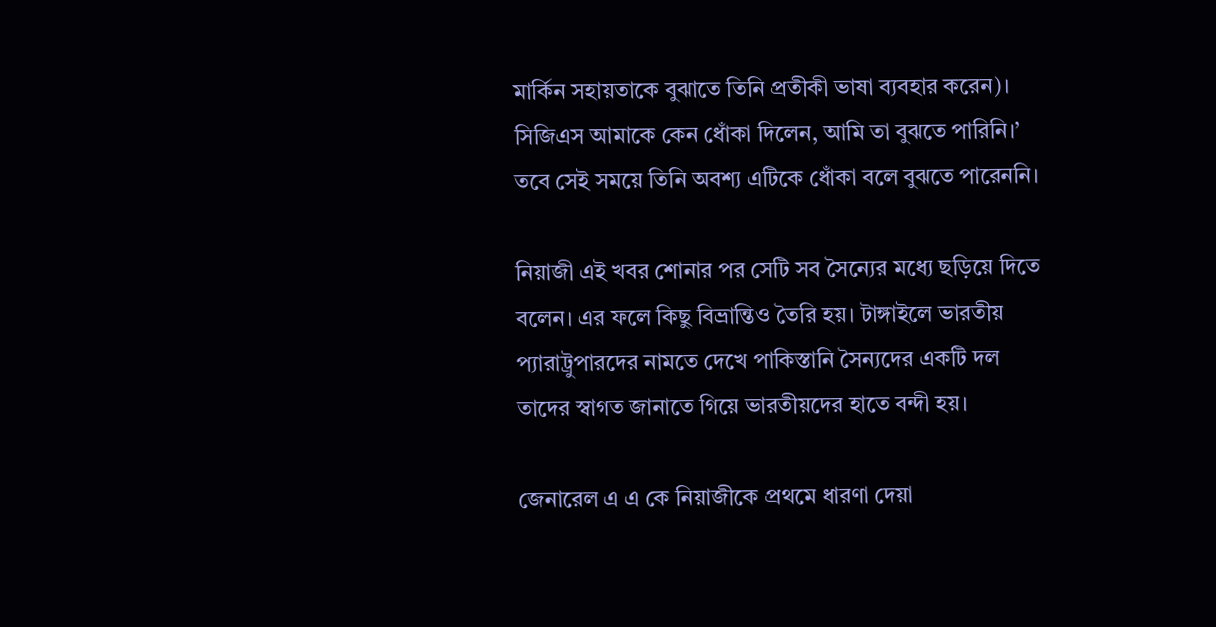মার্কিন সহায়তাকে বুঝাতে তিনি প্রতীকী ভাষা ব্যবহার করেন)। সিজিএস আমাকে কেন ধোঁকা দিলেন, আমি তা বুঝতে পারিনি।’ তবে সেই সময়ে তিনি অবশ্য এটিকে ধোঁকা বলে বুঝতে পারেননি।

নিয়াজী এই খবর শোনার পর সেটি সব সৈন্যের মধ্যে ছড়িয়ে দিতে বলেন। এর ফলে কিছু বিভ্রান্তিও তৈরি হয়। টাঙ্গাইলে ভারতীয় প্যারাট্রুপারদের নামতে দেখে পাকিস্তানি সৈন্যদের একটি দল তাদের স্বাগত জানাতে গিয়ে ভারতীয়দের হাতে বন্দী হয়।

জেনারেল এ এ কে নিয়াজীকে প্রথমে ধারণা দেয়া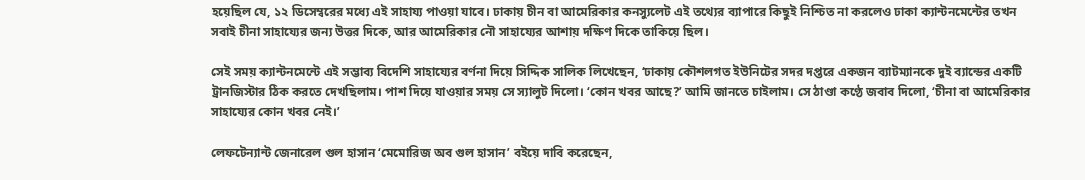হয়েছিল যে, ১২ ডিসেম্বরের মধ্যে এই সাহায্য পাওয়া যাবে। ঢাকায় চীন বা আমেরিকার কনস্যুলেট এই তথ্যের ব্যাপারে কিছুই নিশ্চিত না করলেও ঢাকা ক্যান্টনমেন্টের তখন সবাই চীনা সাহায্যের জন্য উত্তর দিকে, আর আমেরিকার নৌ সাহায্যের আশায় দক্ষিণ দিকে তাকিয়ে ছিল।

সেই সময় ক্যান্টনমেন্টে এই সম্ভাব্য বিদেশি সাহায্যের বর্ণনা দিয়ে সিদ্দিক সালিক লিখেছেন, ‘ঢাকায় কৌশলগত ইউনিটের সদর দপ্তরে একজন ব্যাটম্যানকে দুই ব্যান্ডের একটি ট্রানজিস্টার ঠিক করতে দেখছিলাম। পাশ দিয়ে যাওয়ার সময় সে স্যালুট দিলো। ‘কোন খবর আছে?’ আমি জানতে চাইলাম। সে ঠাণ্ডা কণ্ঠে জবাব দিলো, ‘চীনা বা আমেরিকার সাহায্যের কোন খবর নেই।’

লেফটেন্যান্ট জেনারেল গুল হাসান ‘মেমোরিজ অব গুল হাসান’ বইয়ে দাবি করেছেন,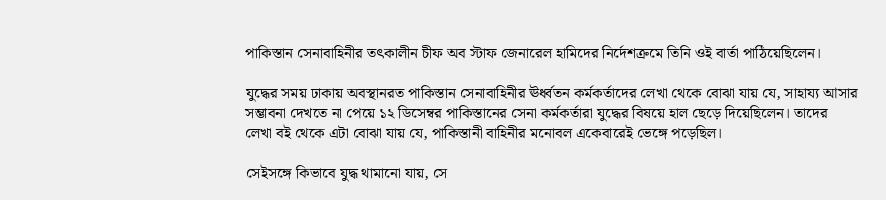পাকিস্তান সেনাবাহিনীর তৎকালীন চীফ অব স্টাফ জেনারেল হামিদের নির্দেশক্রমে তিনি ওই বার্তা পাঠিয়েছিলেন।

যুদ্ধের সময় ঢাকায় অবস্থানরত পাকিস্তান সেনাবাহিনীর ঊর্ধ্বতন কর্মকর্তাদের লেখা থেকে বোঝা যায় যে, সাহায্য আসার সম্ভাবনা দেখতে না পেয়ে ১২ ডিসেম্বর পাকিস্তানের সেনা কর্মকর্তারা যুদ্ধের বিষয়ে হাল ছেড়ে দিয়েছিলেন। তাদের লেখা বই থেকে এটা বোঝা যায় যে, পাকিস্তানী বাহিনীর মনোবল একেবারেই ভেঙ্গে পড়েছিল।

সেইসঙ্গে কিভাবে যুদ্ধ থামানো যায়, সে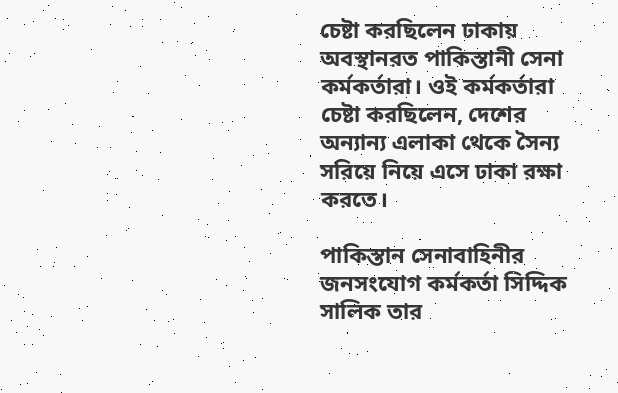চেষ্টা করছিলেন ঢাকায় অবস্থানরত পাকিস্তানী সেনা কর্মকর্তারা। ওই কর্মকর্তারা চেষ্টা করছিলেন, দেশের অন্যান্য এলাকা থেকে সৈন্য সরিয়ে নিয়ে এসে ঢাকা রক্ষা করতে।

পাকিস্তান সেনাবাহিনীর জনসংযোগ কর্মকর্তা সিদ্দিক সালিক তার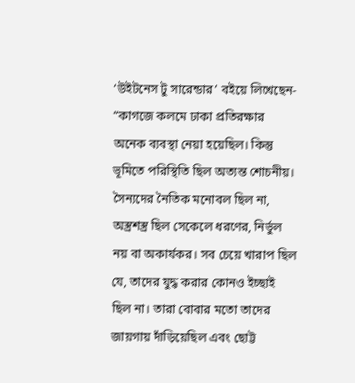‘উইটনেস টু সারেন্ডার’ বইয়ে লিখেছেন- “কাগজে কলমে ঢাকা প্রতিরক্ষার অনেক ব্যবস্থা নেয়া হয়েছিল। কিন্তু ভূমিতে পরিস্থিতি ছিল অত্যন্ত শোচনীয়। সৈন্যদের নৈতিক মনোবল ছিল না, অস্ত্রশস্ত্র ছিল সেকেলে ধরণের, নির্ভুল নয় বা অকার্যকর। সব চেয়ে খারাপ ছিল যে, তাদের যুদ্ধ করার কোনও ইচ্ছাই ছিল না। তারা বোবার মতো তাদের জায়গায় দাঁড়িয়েছিল এবং ছোট্ট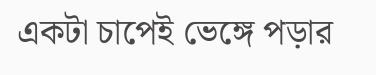একটা চাপেই ভেঙ্গে পড়ার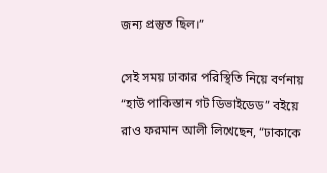জন্য প্রস্তুত ছিল।”

সেই সময় ঢাকার পরিস্থিতি নিয়ে বর্ণনায় “হাউ পাকিস্তান গট ডিভাইডেড” বইয়ে রাও ফরমান আলী লিখেছেন, “ঢাকাকে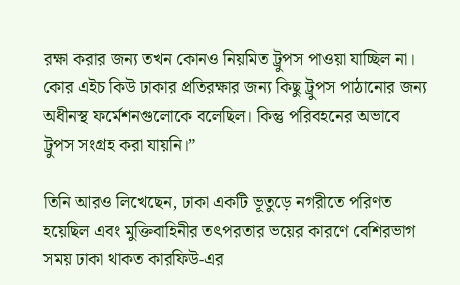রক্ষা করার জন্য তখন কোনও নিয়মিত ট্রুপস পাওয়া যাচ্ছিল না। কোর এইচ কিউ ঢাকার প্রতিরক্ষার জন্য কিছু ট্রুপস পাঠানোর জন্য অধীনস্থ ফর্মেশনগুলোকে বলেছিল। কিন্তু পরিবহনের অভাবে ট্রুপস সংগ্রহ করা যায়নি।”

তিনি আরও লিখেছেন, ঢাকা একটি ভূতুড়ে নগরীতে পরিণত হয়েছিল এবং মুক্তিবাহিনীর তৎপরতার ভয়ের কারণে বেশিরভাগ সময় ঢাকা থাকত কারফিউ-এর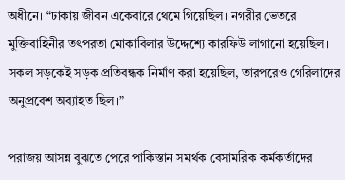অধীনে। “ঢাকায় জীবন একেবারে থেমে গিয়েছিল। নগরীর ভেতরে মুক্তিবাহিনীর তৎপরতা মোকাবিলার উদ্দেশ্যে কারফিউ লাগানো হয়েছিল। সকল সড়কেই সড়ক প্রতিবন্ধক নির্মাণ করা হয়েছিল, তারপরেও গেরিলাদের অনুপ্রবেশ অব্যাহত ছিল।”

পরাজয় আসন্ন বুঝতে পেরে পাকিস্তান সমর্থক বেসামরিক কর্মকর্তাদের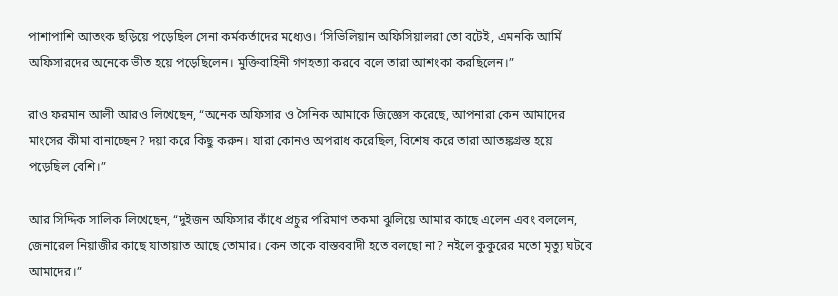পাশাপাশি আতংক ছড়িয়ে পড়েছিল সেনা কর্মকর্তাদের মধ্যেও। ‘সিভিলিয়ান অফিসিয়ালরা তো বটেই, এমনকি আর্মি অফিসারদের অনেকে ভীত হয়ে পড়েছিলেন। মুক্তিবাহিনী গণহত্যা করবে বলে তারা আশংকা করছিলেন।”

রাও ফরমান আলী আরও লিখেছেন, “অনেক অফিসার ও সৈনিক আমাকে জিজ্ঞেস করেছে, আপনারা কেন আমাদের মাংসের কীমা বানাচ্ছেন? দয়া করে কিছু করুন। যারা কোনও অপরাধ করেছিল, বিশেষ করে তারা আতঙ্কগ্রস্ত হয়ে পড়েছিল বেশি।”

আর সিদ্দিক সালিক লিখেছেন, “দুইজন অফিসার কাঁধে প্রচুর পরিমাণ তকমা ঝুলিয়ে আমার কাছে এলেন এবং বললেন, জেনারেল নিয়াজীর কাছে যাতায়াত আছে তোমার। কেন তাকে বাস্তববাদী হতে বলছো না? নইলে কুকুরের মতো মৃত্যু ঘটবে আমাদের।”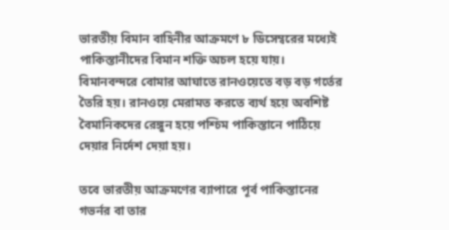ভারতীয় বিমান বাহিনীর আক্রমণে ৮ ডিসেম্বরের মধ্যেই পাকিস্তানীদের বিমান শক্তি অচল হয়ে যায়। বিমানবন্দরে বোমার আঘাতে রানওয়েতে বড় বড় গর্তের তৈরি হয়। রানওয়ে মেরামত করতে ব্যর্থ হয়ে অবশিষ্ট বৈমানিকদের রেঙ্গুন হয়ে পশ্চিম পাকিস্তানে পাঠিয়ে দেয়ার নির্দেশ দেয়া হয়।

তবে ভারতীয় আক্রমণের ব্যাপারে পূর্ব পাকিস্তানের গভর্নর বা তার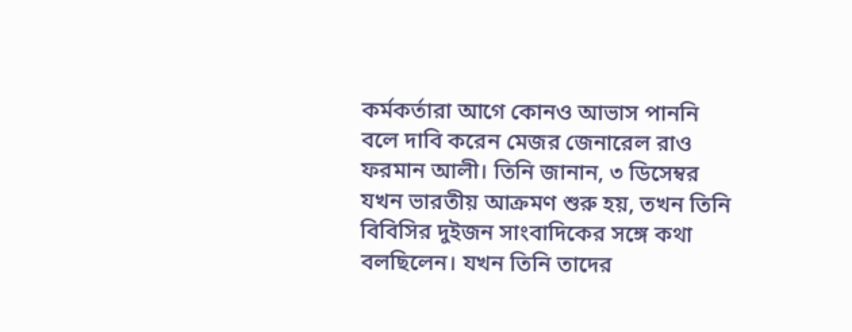কর্মকর্তারা আগে কোনও আভাস পাননি বলে দাবি করেন মেজর জেনারেল রাও ফরমান আলী। তিনি জানান, ৩ ডিসেম্বর যখন ভারতীয় আক্রমণ শুরু হয়, তখন তিনি বিবিসির দুইজন সাংবাদিকের সঙ্গে কথা বলছিলেন। যখন তিনি তাদের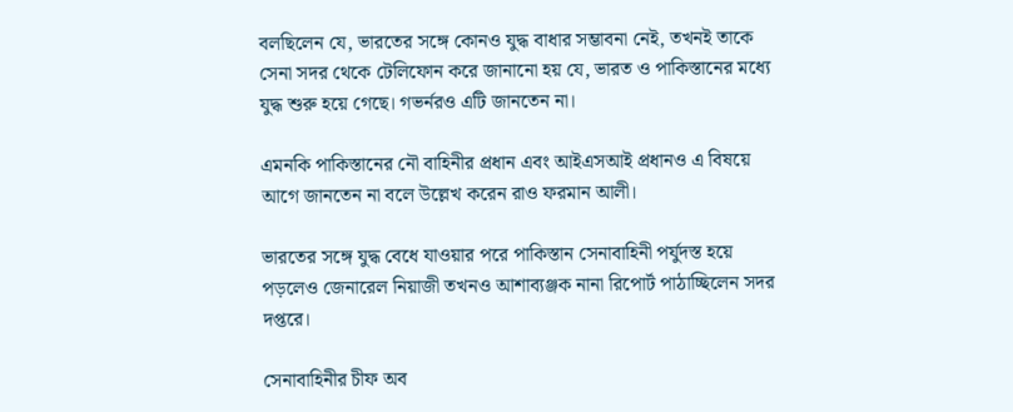বলছিলেন যে, ভারতের সঙ্গে কোনও যুদ্ধ বাধার সম্ভাবনা নেই, তখনই তাকে সেনা সদর থেকে টেলিফোন করে জানানো হয় যে, ভারত ও পাকিস্তানের মধ্যে যুদ্ধ শুরু হয়ে গেছে। গভর্নরও এটি জানতেন না।

এমনকি পাকিস্তানের নৌ বাহিনীর প্রধান এবং আইএসআই প্রধানও এ বিষয়ে আগে জানতেন না বলে উল্লেখ করেন রাও ফরমান আলী।

ভারতের সঙ্গে যুদ্ধ বেধে যাওয়ার পরে পাকিস্তান সেনাবাহিনী পর্যুদস্ত হয়ে পড়লেও জেনারেল নিয়াজী তখনও আশাব্যঞ্জক নানা রিপোর্ট পাঠাচ্ছিলেন সদর দপ্তরে।

সেনাবাহিনীর চীফ অব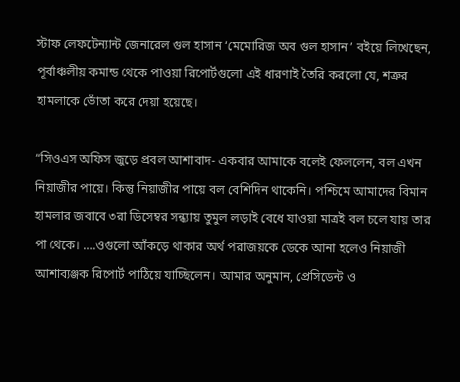স্টাফ লেফটেন্যান্ট জেনারেল গুল হাসান ‘মেমোরিজ অব গুল হাসান’ বইয়ে লিখেছেন, পূর্বাঞ্চলীয় কমান্ড থেকে পাওয়া রিপোর্টগুলো এই ধারণাই তৈরি করলো যে, শত্রুর হামলাকে ভোঁতা করে দেয়া হয়েছে।

“সিওএস অফিস জুড়ে প্রবল আশাবাদ- একবার আমাকে বলেই ফেললেন, বল এখন নিয়াজীর পায়ে। কিন্তু নিয়াজীর পায়ে বল বেশিদিন থাকেনি। পশ্চিমে আমাদের বিমান হামলার জবাবে ৩রা ডিসেম্বর সন্ধ্যায় তুমুল লড়াই বেধে যাওয়া মাত্রই বল চলে যায় তার পা থেকে। ….ওগুলো আঁকড়ে থাকার অর্থ পরাজয়কে ডেকে আনা হলেও নিয়াজী আশাব্যঞ্জক রিপোর্ট পাঠিয়ে যাচ্ছিলেন। আমার অনুমান, প্রেসিডেন্ট ও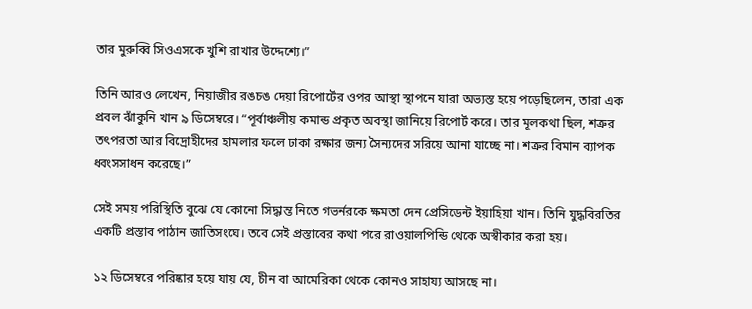তার মুরুব্বি সিওএসকে খুশি রাখার উদ্দেশ্যে।”

তিনি আরও লেখেন, নিয়াজীর রঙচঙ দেয়া রিপোর্টের ওপর আস্থা স্থাপনে যারা অভ্যস্ত হয়ে পড়েছিলেন, তারা এক প্রবল ঝাঁকুনি খান ৯ ডিসেম্বরে। “পূর্বাঞ্চলীয় কমান্ড প্রকৃত অবস্থা জানিয়ে রিপোর্ট করে। তার মূলকথা ছিল, শত্রুর তৎপরতা আর বিদ্রোহীদের হামলার ফলে ঢাকা রক্ষার জন্য সৈন্যদের সরিয়ে আনা যাচ্ছে না। শত্রুর বিমান ব্যাপক ধ্বংসসাধন করেছে।”

সেই সময় পরিস্থিতি বুঝে যে কোনো সিদ্ধান্ত নিতে গভর্নরকে ক্ষমতা দেন প্রেসিডেন্ট ইয়াহিয়া খান। তিনি যুদ্ধবিরতির একটি প্রস্তাব পাঠান জাতিসংঘে। তবে সেই প্রস্তাবের কথা পরে রাওয়ালপিন্ডি থেকে অস্বীকার করা হয়।

১২ ডিসেম্বরে পরিষ্কার হয়ে যায় যে, চীন বা আমেরিকা থেকে কোনও সাহায্য আসছে না।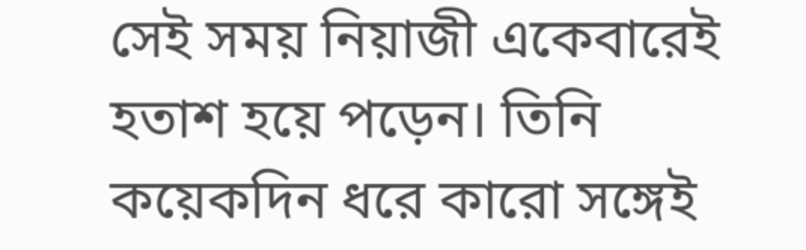সেই সময় নিয়াজী একেবারেই হতাশ হয়ে পড়েন। তিনি কয়েকদিন ধরে কারো সঙ্গেই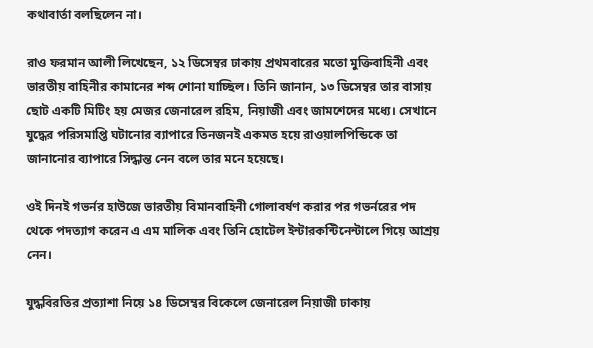কথাবার্তা বলছিলেন না।

রাও ফরমান আলী লিখেছেন, ১২ ডিসেম্বর ঢাকায় প্রথমবারের মতো মুক্তিবাহিনী এবং ভারতীয় বাহিনীর কামানের শব্দ শোনা যাচ্ছিল। তিনি জানান, ১৩ ডিসেম্বর তার বাসায় ছোট একটি মিটিং হয় মেজর জেনারেল রহিম, নিয়াজী এবং জামশেদের মধ্যে। সেখানে যুদ্ধের পরিসমাপ্তি ঘটানোর ব্যাপারে তিনজনই একমত হয়ে রাওয়ালপিন্ডিকে তা জানানোর ব্যাপারে সিদ্ধান্ত নেন বলে তার মনে হয়েছে।

ওই দিনই গভর্নর হাউজে ভারতীয় বিমানবাহিনী গোলাবর্ষণ করার পর গভর্নরের পদ থেকে পদত্যাগ করেন এ এম মালিক এবং তিনি হোটেল ইন্টারকন্টিনেন্টালে গিয়ে আশ্রয় নেন।

যুদ্ধবিরতির প্রত্যাশা নিয়ে ১৪ ডিসেম্বর বিকেলে জেনারেল নিয়াজী ঢাকায়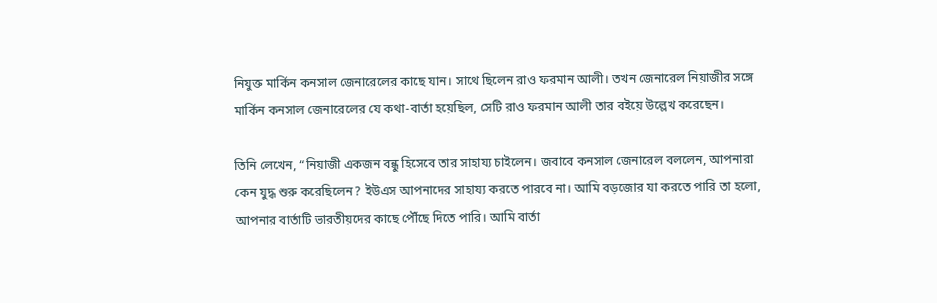নিযুক্ত মার্কিন কনসাল জেনারেলের কাছে যান। সাথে ছিলেন রাও ফরমান আলী। তখন জেনারেল নিয়াজীর সঙ্গে মার্কিন কনসাল জেনারেলের যে কথা-বার্তা হয়েছিল, সেটি রাও ফরমান আলী তার বইয়ে উল্লেখ করেছেন।

তিনি লেখেন, “নিয়াজী একজন বন্ধু হিসেবে তার সাহায্য চাইলেন। জবাবে কনসাল জেনারেল বললেন, আপনারা কেন যুদ্ধ শুরু করেছিলেন? ইউএস আপনাদের সাহায্য করতে পারবে না। আমি বড়জোর যা করতে পারি তা হলো, আপনার বার্তাটি ভারতীয়দের কাছে পৌঁছে দিতে পারি। আমি বার্তা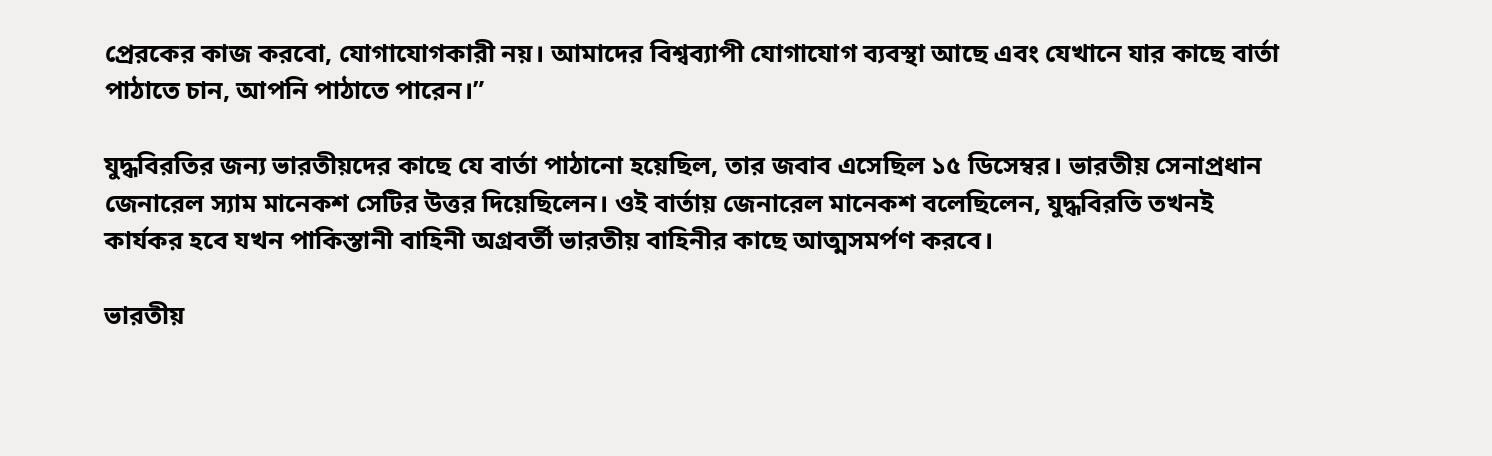প্রেরকের কাজ করবো, যোগাযোগকারী নয়। আমাদের বিশ্বব্যাপী যোগাযোগ ব্যবস্থা আছে এবং যেখানে যার কাছে বার্তা পাঠাতে চান, আপনি পাঠাতে পারেন।”

যুদ্ধবিরতির জন্য ভারতীয়দের কাছে যে বার্তা পাঠানো হয়েছিল, তার জবাব এসেছিল ১৫ ডিসেম্বর। ভারতীয় সেনাপ্রধান জেনারেল স্যাম মানেকশ সেটির উত্তর দিয়েছিলেন। ওই বার্তায় জেনারেল মানেকশ বলেছিলেন, যুদ্ধবিরতি তখনই কার্যকর হবে যখন পাকিস্তানী বাহিনী অগ্রবর্তী ভারতীয় বাহিনীর কাছে আত্মসমর্পণ করবে।

ভারতীয়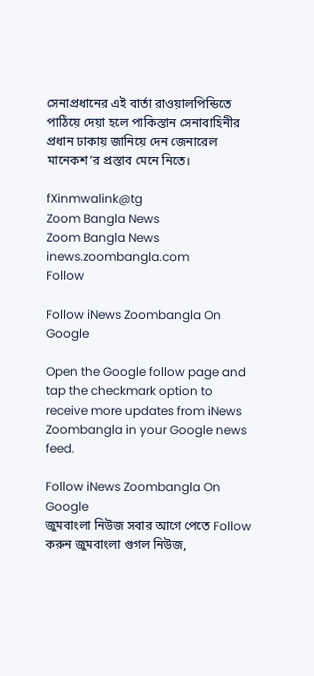সেনাপ্রধানের এই বার্তা রাওয়ালপিন্ডিতে পাঠিয়ে দেয়া হলে পাকিস্তান সেনাবাহিনীর প্রধান ঢাকায় জানিয়ে দেন জেনারেল মানেকশ’র প্রস্তাব মেনে নিতে।

fXinmwalink@tg
Zoom Bangla News
Zoom Bangla News
inews.zoombangla.com
Follow

Follow iNews Zoombangla On Google

Open the Google follow page and tap the checkmark option to receive more updates from iNews Zoombangla in your Google news feed.

Follow iNews Zoombangla On Google
জুমবাংলা নিউজ সবার আগে পেতে Follow করুন জুমবাংলা গুগল নিউজ,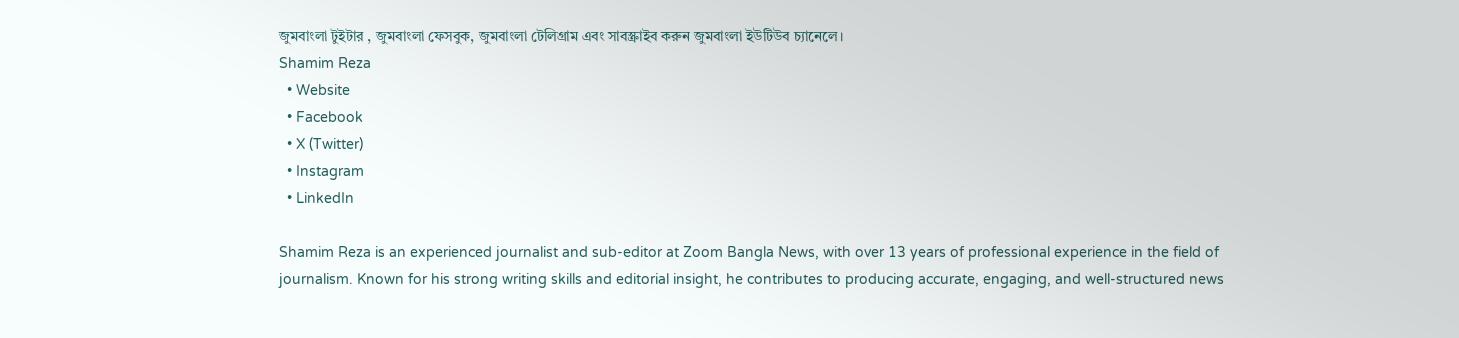জুমবাংলা টুইটার , জুমবাংলা ফেসবুক, জুমবাংলা টেলিগ্রাম এবং সাবস্ক্রাইব করুন জুমবাংলা ইউটিউব চ্যানেলে।
Shamim Reza
  • Website
  • Facebook
  • X (Twitter)
  • Instagram
  • LinkedIn

Shamim Reza is an experienced journalist and sub-editor at Zoom Bangla News, with over 13 years of professional experience in the field of journalism. Known for his strong writing skills and editorial insight, he contributes to producing accurate, engaging, and well-structured news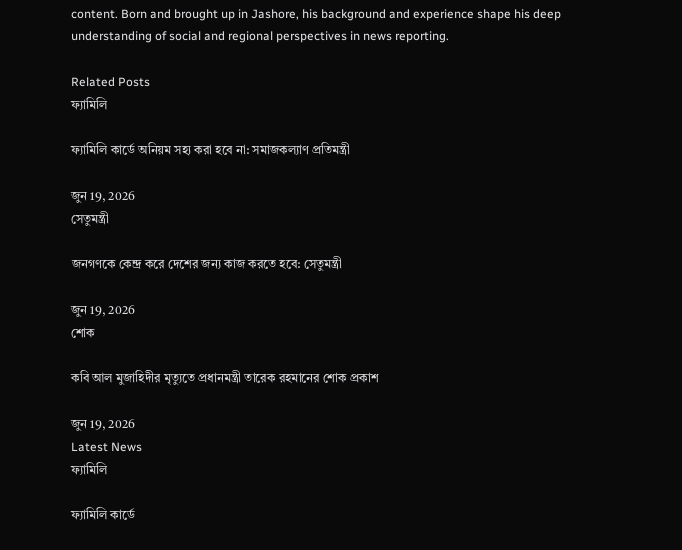content. Born and brought up in Jashore, his background and experience shape his deep understanding of social and regional perspectives in news reporting.

Related Posts
ফ্যামিলি

ফ্যামিলি কার্ডে অনিয়ম সহ্য করা হবে না: সমাজকল্যাণ প্রতিমন্ত্রী

জুন 19, 2026
সেতুমন্ত্রী

জনগণকে কেন্দ্র করে দেশের জন্য কাজ করতে হবে: সেতুমন্ত্রী

জুন 19, 2026
শোক

কবি আল মুজাহিদীর মৃত্যুতে প্রধানমন্ত্রী তারেক রহমানের শোক প্রকাশ

জুন 19, 2026
Latest News
ফ্যামিলি

ফ্যামিলি কার্ডে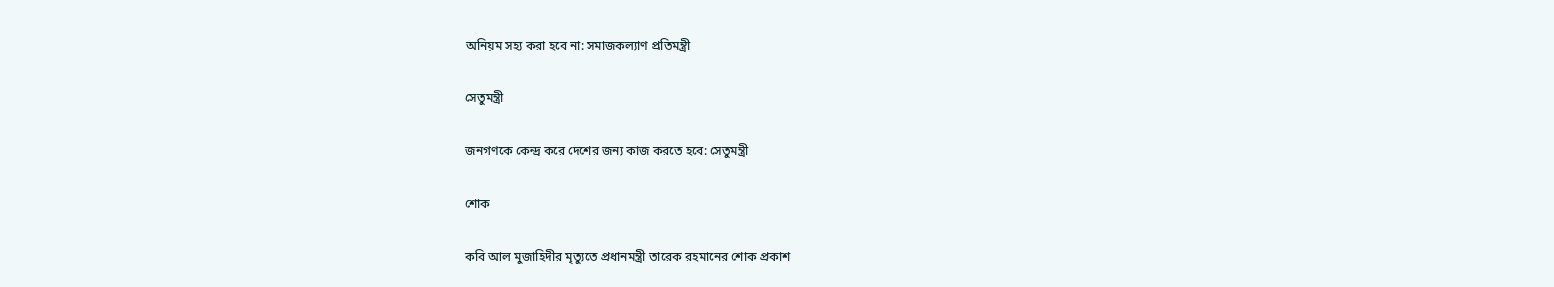অনিয়ম সহ্য করা হবে না: সমাজকল্যাণ প্রতিমন্ত্রী

সেতুমন্ত্রী

জনগণকে কেন্দ্র করে দেশের জন্য কাজ করতে হবে: সেতুমন্ত্রী

শোক

কবি আল মুজাহিদীর মৃত্যুতে প্রধানমন্ত্রী তারেক রহমানের শোক প্রকাশ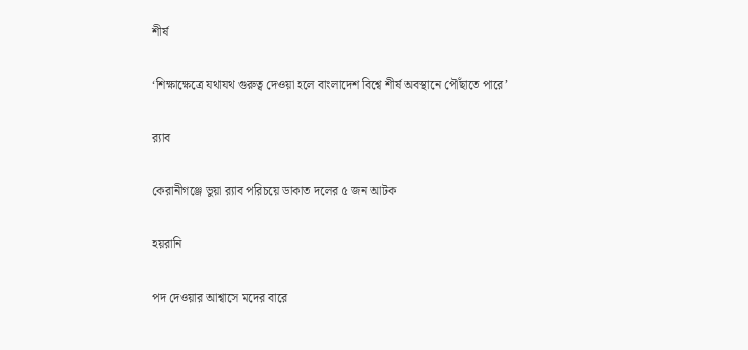শীর্ষ

‘শিক্ষাক্ষেত্রে যথাযথ গুরুত্ব দেওয়া হলে বাংলাদেশ বিশ্বে শীর্ষ অবস্থানে পৌঁছাতে পারে’

র‌্যাব

কেরানীগঞ্জে ভুয়া র‌্যাব পরিচয়ে ডাকাত দলের ৫ জন আটক

হয়রানি

পদ দেওয়ার আশ্বাসে মদের বারে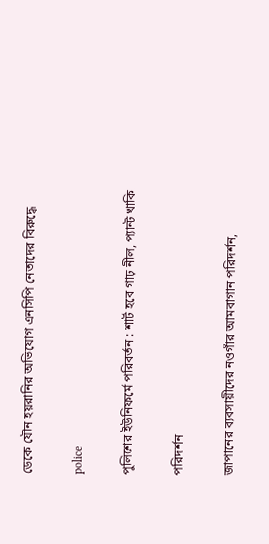ডেকে যৌন হয়রানির অভিযোগ এনসিপি নেতাদের বিরুদ্ধে

police

পুলিশের ইউনিফর্মে পরিবর্তন : শার্ট হবে গাঢ় নীল, প্যান্ট খাকি

পরিদর্শন

জাপানের ব্যবসায়ীদের নওগাঁর আমবাগান পরিদর্শন,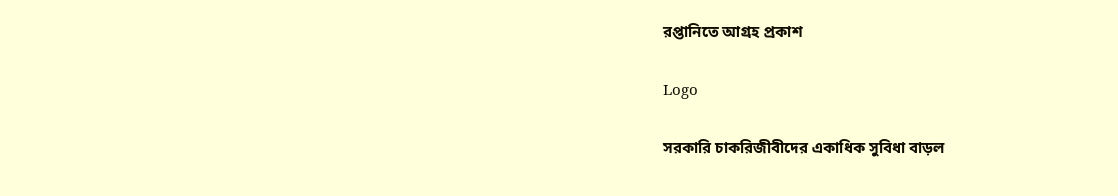রপ্তানিতে আগ্রহ প্রকাশ

Logo

সরকারি চাকরিজীবীদের একাধিক সুবিধা বাড়ল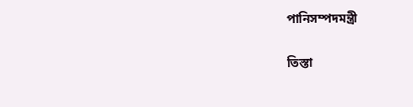পানিসম্পদমন্ত্রী

তিস্তা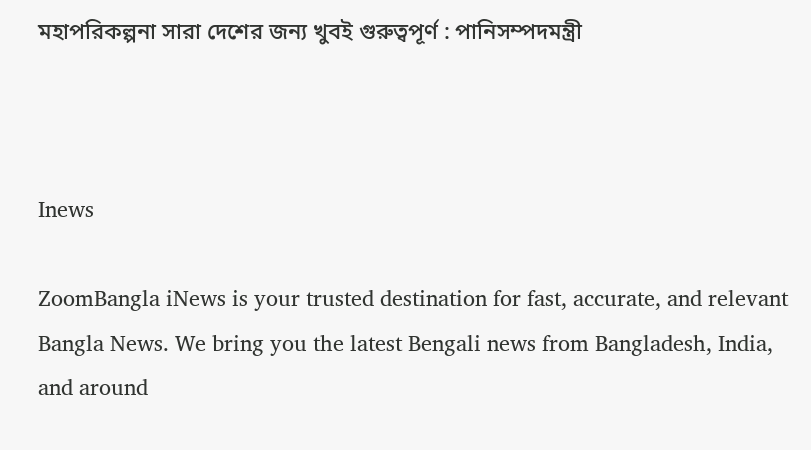মহাপরিকল্পনা সারা দেশের জন্য খুবই গুরুত্বপূর্ণ : পানিসম্পদমন্ত্রী



Inews

ZoomBangla iNews is your trusted destination for fast, accurate, and relevant Bangla News. We bring you the latest Bengali news from Bangladesh, India, and around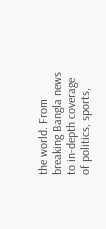the world. From breaking Bangla news to in-depth coverage of politics, sports,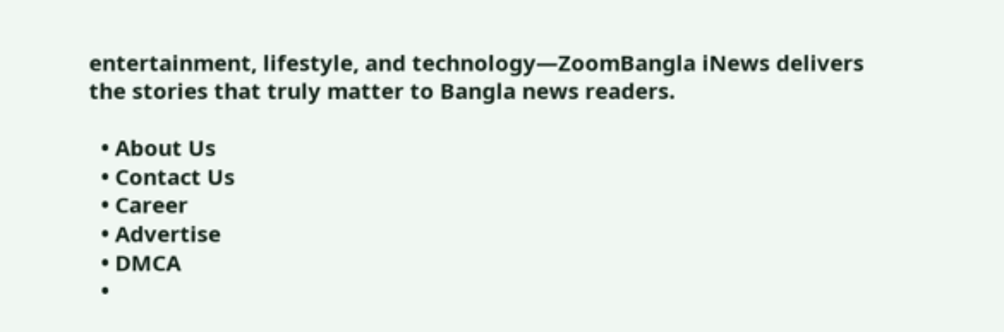entertainment, lifestyle, and technology—ZoomBangla iNews delivers the stories that truly matter to Bangla news readers.

  • About Us
  • Contact Us
  • Career
  • Advertise
  • DMCA
  •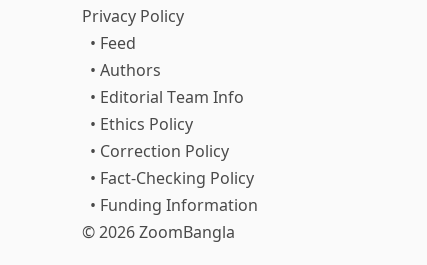Privacy Policy
  • Feed
  • Authors
  • Editorial Team Info
  • Ethics Policy
  • Correction Policy
  • Fact-Checking Policy
  • Funding Information
© 2026 ZoomBangla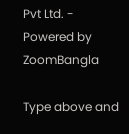Pvt Ltd. - Powered by ZoomBangla

Type above and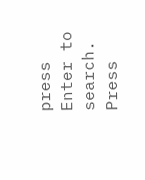press Enter to search. Press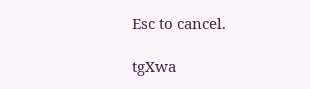Esc to cancel.

tgXwa